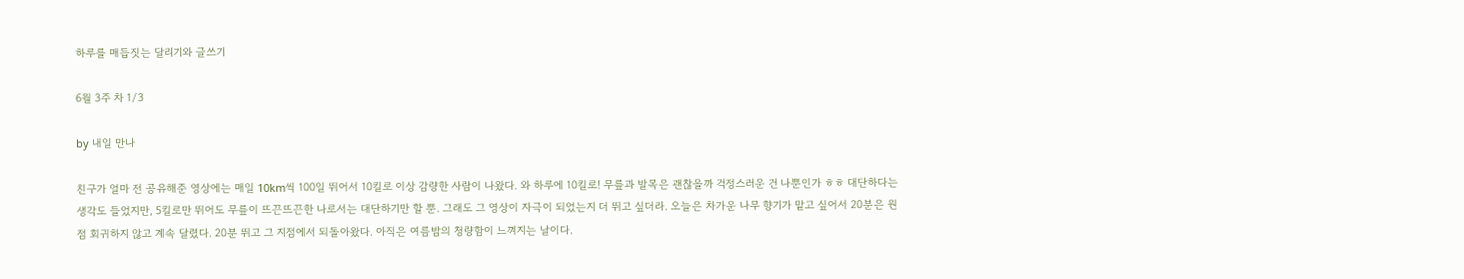하루를 매듭짓는 달리기와 글쓰기

6월 3주 차 1/3

by 내일 만나

친구가 얼마 전 공유해준 영상에는 매일 10km씩 100일 뛰어서 10킬로 이상 감량한 사람이 나왔다. 와 하루에 10킬로! 무릎과 발목은 괜찮을까 걱정스러운 건 나뿐인가 ㅎㅎ 대단하다는 생각도 들었지만, 5킬로만 뛰어도 무릎이 뜨끈뜨끈한 나로서는 대단하기만 할 뿐. 그래도 그 영상이 자극이 되었는지 더 뛰고 싶더라. 오늘은 차가운 나무 향기가 맡고 싶어서 20분은 원점 회귀하지 않고 계속 달렸다. 20분 뛰고 그 지점에서 되돌아왔다. 아직은 여름밤의 청량함이 느껴지는 날이다.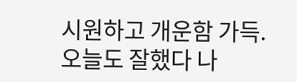시원하고 개운함 가득. 오늘도 잘했다 나